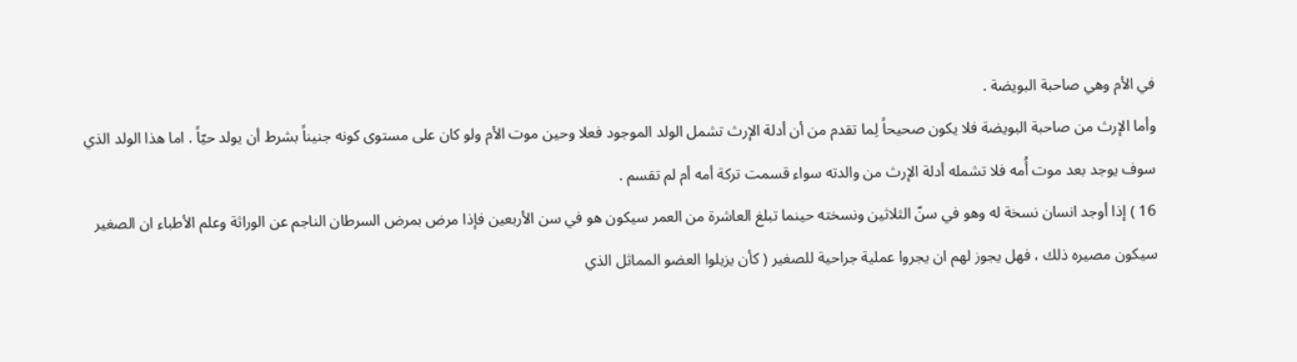في الأم وهي صاحبة البويضة .
وأما الإرث من صاحبة البويضة فلا يكون صحيحاً لِما تقدم من أن أدلة الإرث تشمل الولد الموجود فعلا وحين موت الأم ولو كان على مستوى كونه جنيناً بشرط أن يولد حيّاً . اما هذا الولد الذي سوف يوجد بعد موت أُمه فلا تشمله أدلة الإرث من والدته سواء قسمت تركة أمه أم لم تقسم .
16 ) إذا أوجد انسان نسخة له وهو في سنّ الثلاثين ونسخته حينما تبلغ العاشرة من العمر سيكون هو في سن الأربعين فإذا مرض بمرض السرطان الناجم عن الوراثة وعلم الأطباء ان الصغير سيكون مصيره ذلك ، فهل يجوز لهم ان يجروا عملية جراحية للصغير ( كأن يزيلوا العضو المماثل الذي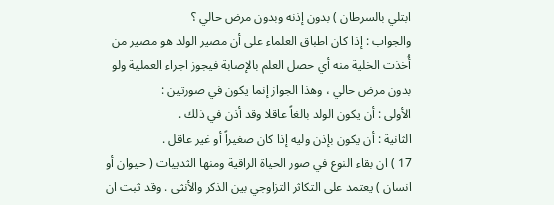ابتلي بالسرطان ) بدون إذنه وبدون مرض حالي ؟
والجواب : إذا كان اطباق العلماء على أن مصير الولد هو مصير من أُخذت الخلية منه أي حصل العلم بالإصابة فيجوز اجراء العملية ولو بدون مرض حالي ، وهذا الجواز إنما يكون في صورتين :
الأولى : أن يكون الولد بالغاً عاقلا وقد أذن في ذلك .
الثانية : أن يكون بإذن وليه إذا كان صغيراً أو غير عاقل .
17 ) ان بقاء النوع في صور الحياة الراقية ومنها الثدييات ( حيوان أو انسان ) يعتمد على التكاثر التزاوجي بين الذكر والأنثى . وقد ثبت ان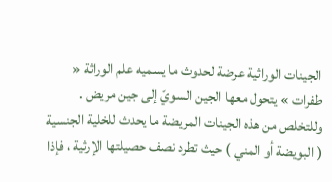الجينات الوراثية عرضة لحدوث ما يسميه علم الوراثة « طفرات » يتحول معها الجين السويّ إلى جين مريض . وللتخلص من هذه الجينات المريضة ما يحدث للخلية الجنسية ( البويضة أو المني ) حيث تطرد نصف حصيلتها الإرثية ، فإذا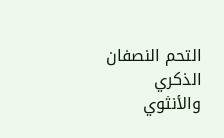التحم النصفان الذكري والأنثوي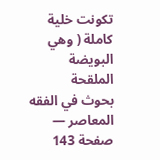تكونت خلية كاملة ( وهي البويضة الملقحة
بحوث في الفقه المعاصر — صفحة 143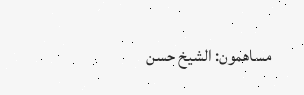مساهمون: الشيخ حسن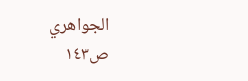الجواهري
ص١٤٣